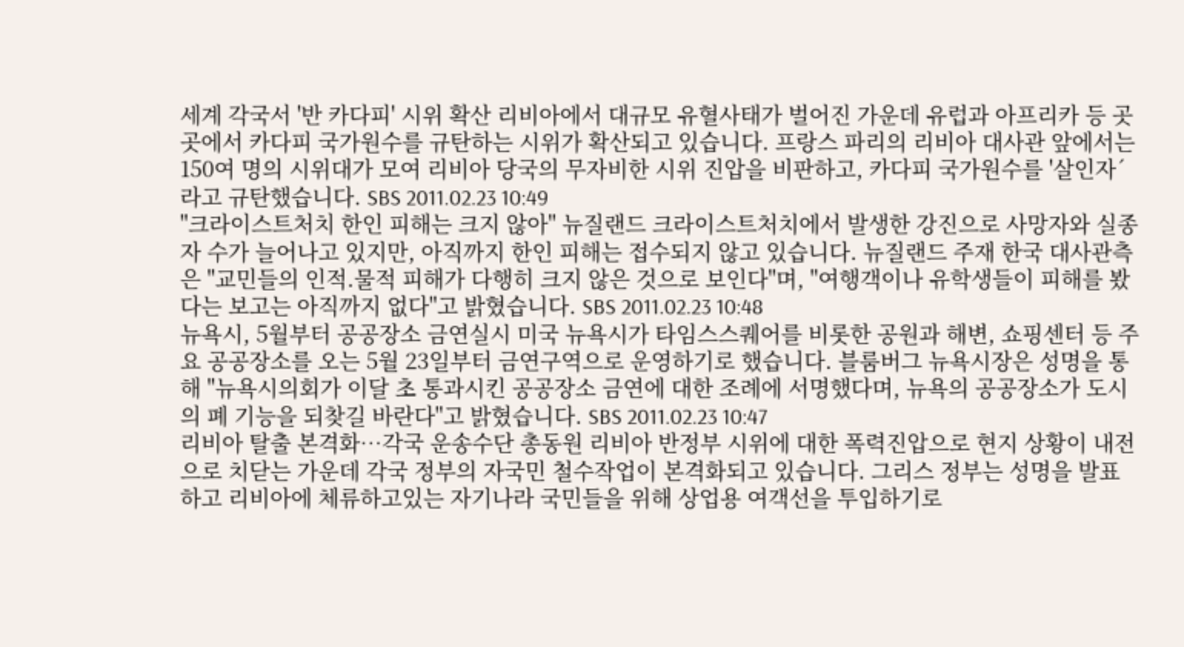세계 각국서 '반 카다피' 시위 확산 리비아에서 대규모 유혈사태가 벌어진 가운데 유럽과 아프리카 등 곳곳에서 카다피 국가원수를 규탄하는 시위가 확산되고 있습니다. 프랑스 파리의 리비아 대사관 앞에서는 150여 명의 시위대가 모여 리비아 당국의 무자비한 시위 진압을 비판하고, 카다피 국가원수를 '살인자´라고 규탄했습니다. SBS 2011.02.23 10:49
"크라이스트처치 한인 피해는 크지 않아" 뉴질랜드 크라이스트처치에서 발생한 강진으로 사망자와 실종자 수가 늘어나고 있지만, 아직까지 한인 피해는 접수되지 않고 있습니다. 뉴질랜드 주재 한국 대사관측은 "교민들의 인적.물적 피해가 다행히 크지 않은 것으로 보인다"며, "여행객이나 유학생들이 피해를 봤다는 보고는 아직까지 없다"고 밝혔습니다. SBS 2011.02.23 10:48
뉴욕시, 5월부터 공공장소 금연실시 미국 뉴욕시가 타임스스퀘어를 비롯한 공원과 해변, 쇼핑센터 등 주요 공공장소를 오는 5월 23일부터 금연구역으로 운영하기로 했습니다. 블룸버그 뉴욕시장은 성명을 통해 "뉴욕시의회가 이달 초 통과시킨 공공장소 금연에 대한 조례에 서명했다며, 뉴욕의 공공장소가 도시의 폐 기능을 되찾길 바란다"고 밝혔습니다. SBS 2011.02.23 10:47
리비아 탈출 본격화…각국 운송수단 총동원 리비아 반정부 시위에 대한 폭력진압으로 현지 상황이 내전으로 치닫는 가운데 각국 정부의 자국민 철수작업이 본격화되고 있습니다. 그리스 정부는 성명을 발표하고 리비아에 체류하고있는 자기나라 국민들을 위해 상업용 여객선을 투입하기로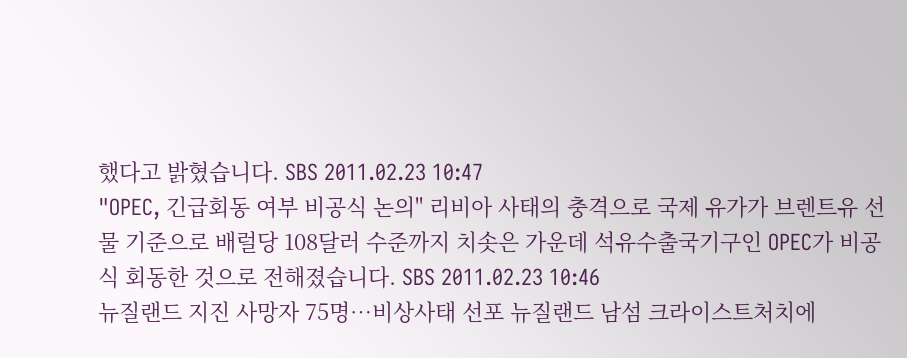했다고 밝혔습니다. SBS 2011.02.23 10:47
"OPEC, 긴급회동 여부 비공식 논의" 리비아 사태의 충격으로 국제 유가가 브렌트유 선물 기준으로 배럴당 108달러 수준까지 치솟은 가운데 석유수출국기구인 OPEC가 비공식 회동한 것으로 전해졌습니다. SBS 2011.02.23 10:46
뉴질랜드 지진 사망자 75명…비상사태 선포 뉴질랜드 남섬 크라이스트처치에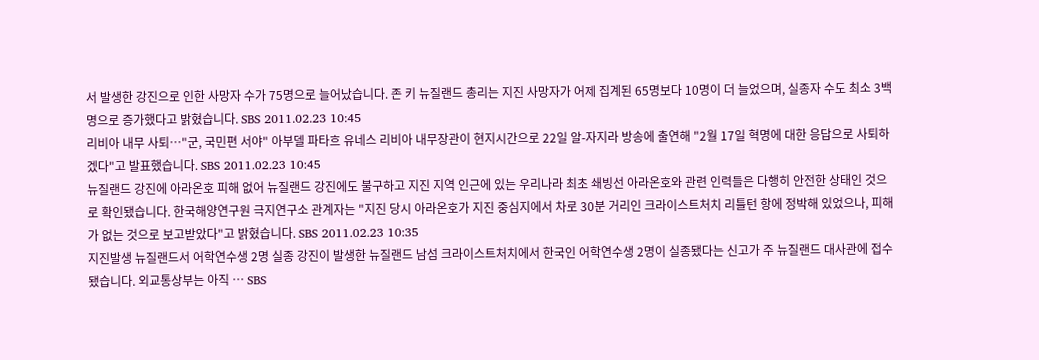서 발생한 강진으로 인한 사망자 수가 75명으로 늘어났습니다. 존 키 뉴질랜드 총리는 지진 사망자가 어제 집계된 65명보다 10명이 더 늘었으며, 실종자 수도 최소 3백명으로 증가했다고 밝혔습니다. SBS 2011.02.23 10:45
리비아 내무 사퇴…"군, 국민편 서야" 아부델 파타흐 유네스 리비아 내무장관이 현지시간으로 22일 알-자지라 방송에 출연해 "2월 17일 혁명에 대한 응답으로 사퇴하겠다"고 발표했습니다. SBS 2011.02.23 10:45
뉴질랜드 강진에 아라온호 피해 없어 뉴질랜드 강진에도 불구하고 지진 지역 인근에 있는 우리나라 최초 쇄빙선 아라온호와 관련 인력들은 다행히 안전한 상태인 것으로 확인됐습니다. 한국해양연구원 극지연구소 관계자는 "지진 당시 아라온호가 지진 중심지에서 차로 30분 거리인 크라이스트처치 리틀턴 항에 정박해 있었으나, 피해가 없는 것으로 보고받았다"고 밝혔습니다. SBS 2011.02.23 10:35
지진발생 뉴질랜드서 어학연수생 2명 실종 강진이 발생한 뉴질랜드 남섬 크라이스트처치에서 한국인 어학연수생 2명이 실종됐다는 신고가 주 뉴질랜드 대사관에 접수됐습니다. 외교통상부는 아직 … SBS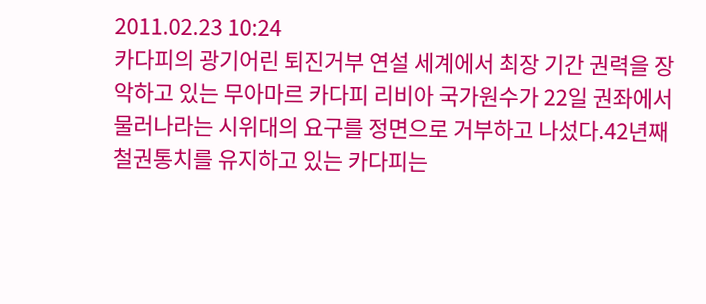2011.02.23 10:24
카다피의 광기어린 퇴진거부 연설 세계에서 최장 기간 권력을 장악하고 있는 무아마르 카다피 리비아 국가원수가 22일 권좌에서 물러나라는 시위대의 요구를 정면으로 거부하고 나섰다.42년째 철권통치를 유지하고 있는 카다피는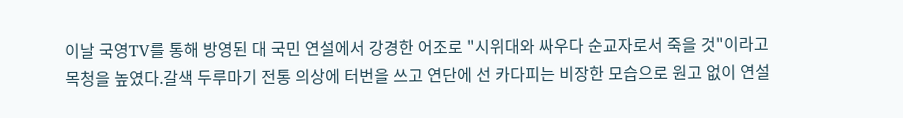이날 국영TV를 통해 방영된 대 국민 연설에서 강경한 어조로 "시위대와 싸우다 순교자로서 죽을 것"이라고 목청을 높였다.갈색 두루마기 전통 의상에 터번을 쓰고 연단에 선 카다피는 비장한 모습으로 원고 없이 연설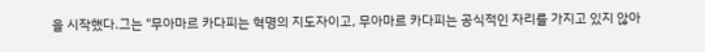을 시작했다.그는 "무아마르 카다피는 혁명의 지도자이고, 무아마르 카다피는 공식적인 자리를 가지고 있지 않아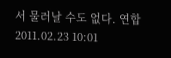서 물러날 수도 없다. 연합 2011.02.23 10:01